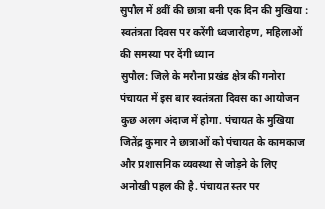सुपौल में 8वीं की छात्रा बनी एक दिन की मुखिया : स्वतंत्रता दिवस पर करेंगी ध्वजारोहण, महिलाओं की समस्या पर देंगी ध्यान
सुपौल: जिले के मरौना प्रखंड क्षेत्र की गनोरा पंचायत में इस बार स्वतंत्रता दिवस का आयोजन कुछ अलग अंदाज में होगा. पंचायत के मुखिया जितेंद्र कुमार ने छात्राओं को पंचायत के कामकाज और प्रशासनिक व्यवस्था से जोड़ने के लिए अनोखी पहल की है. पंचायत स्तर पर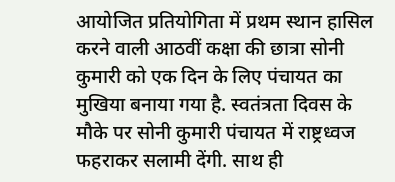आयोजित प्रतियोगिता में प्रथम स्थान हासिल करने वाली आठवीं कक्षा की छात्रा सोनी कुमारी को एक दिन के लिए पंचायत का मुखिया बनाया गया है. स्वतंत्रता दिवस के मौके पर सोनी कुमारी पंचायत में राष्ट्रध्वज फहराकर सलामी देंगी. साथ ही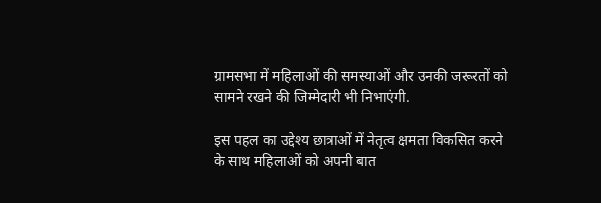ग्रामसभा में महिलाओं की समस्याओं और उनकी जरूरतों को सामने रखने की जिम्मेदारी भी निभाएंगी.

इस पहल का उद्देश्य छात्राओं में नेतृत्व क्षमता विकसित करने के साथ महिलाओं को अपनी बात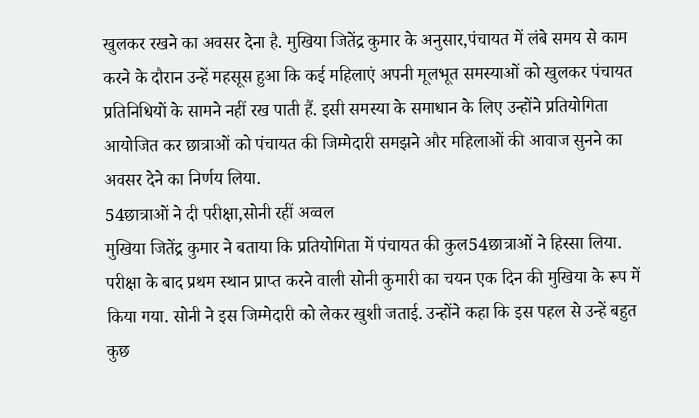खुलकर रखने का अवसर देना है. मुखिया जितेंद्र कुमार के अनुसार,पंचायत में लंबे समय से काम करने के दौरान उन्हें महसूस हुआ कि कई महिलाएं अपनी मूलभूत समस्याओं को खुलकर पंचायत प्रतिनिधियों के सामने नहीं रख पाती हैं. इसी समस्या के समाधान के लिए उन्होंने प्रतियोगिता आयोजित कर छात्राओं को पंचायत की जिम्मेदारी समझने और महिलाओं की आवाज सुनने का अवसर देने का निर्णय लिया.
54छात्राओं ने दी परीक्षा,सोनी रहीं अव्वल
मुखिया जितेंद्र कुमार ने बताया कि प्रतियोगिता में पंचायत की कुल54छात्राओं ने हिस्सा लिया. परीक्षा के बाद प्रथम स्थान प्राप्त करने वाली सोनी कुमारी का चयन एक दिन की मुखिया के रूप में किया गया. सोनी ने इस जिम्मेदारी को लेकर खुशी जताई. उन्होंने कहा कि इस पहल से उन्हें बहुत कुछ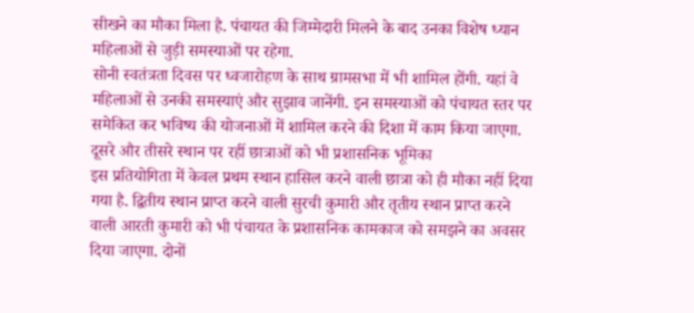सीखने का मौका मिला है. पंचायत की जिम्मेदारी मिलने के बाद उनका विशेष ध्यान महिलाओं से जुड़ी समस्याओं पर रहेगा.
सोनी स्वतंत्रता दिवस पर ध्वजारोहण के साथ ग्रामसभा में भी शामिल होंगी. यहां वे महिलाओं से उनकी समस्याएं और सुझाव जानेंगी. इन समस्याओं को पंचायत स्तर पर समेकित कर भविष्य की योजनाओं में शामिल करने की दिशा में काम किया जाएगा.
दूसरे और तीसरे स्थान पर रहीं छात्राओं को भी प्रशासनिक भूमिका
इस प्रतियोगिता में केवल प्रथम स्थान हासिल करने वाली छात्रा को ही मौका नहीं दिया गया है. द्वितीय स्थान प्राप्त करने वाली सुरची कुमारी और तृतीय स्थान प्राप्त करने वाली आरती कुमारी को भी पंचायत के प्रशासनिक कामकाज को समझने का अवसर दिया जाएगा. दोनों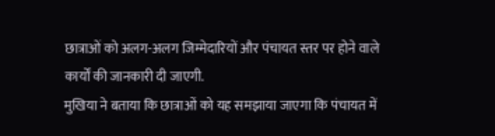छात्राओं को अलग-अलग जिम्मेदारियों और पंचायत स्तर पर होने वाले कार्यों की जानकारी दी जाएगी.
मुखिया ने बताया कि छात्राओं को यह समझाया जाएगा कि पंचायत में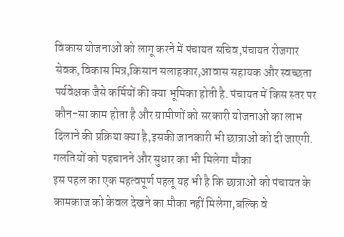विकास योजनाओं को लागू करने में पंचायत सचिव,पंचायत रोजगार सेवक,विकास मित्र,किसान सलाहकार,आवास सहायक और स्वच्छता पर्यवेक्षक जैसे कर्मियों की क्या भूमिका होती है. पंचायत में किस स्तर पर कौन-सा काम होता है और ग्रामीणों को सरकारी योजनाओं का लाभ दिलाने की प्रक्रिया क्या है,इसकी जानकारी भी छात्राओं को दी जाएगी.
गलतियों को पहचानने और सुधार का भी मिलेगा मौका
इस पहल का एक महत्वपूर्ण पहलू यह भी है कि छात्राओं को पंचायत के कामकाज को केवल देखने का मौका नहीं मिलेगा,बल्कि वे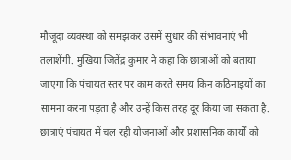मौजूदा व्यवस्था को समझकर उसमें सुधार की संभावनाएं भी तलाशेंगी. मुखिया जितेंद्र कुमार ने कहा कि छात्राओं को बताया जाएगा कि पंचायत स्तर पर काम करते समय किन कठिनाइयों का सामना करना पड़ता है और उन्हें किस तरह दूर किया जा सकता है.
छात्राएं पंचायत में चल रही योजनाओं और प्रशासनिक कार्यों को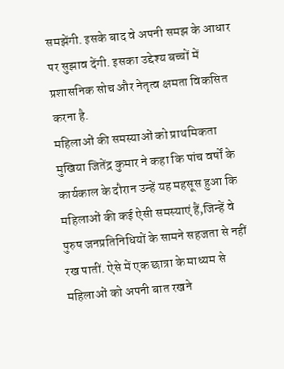समझेंगी. इसके बाद वे अपनी समझ के आधार पर सुझाव देंगी. इसका उद्देश्य बच्चों में प्रशासनिक सोच और नेतृत्व क्षमता विकसित करना है.
महिलाओं की समस्याओं को प्राथमिकता
मुखिया जितेंद्र कुमार ने कहा कि पांच वर्षों के कार्यकाल के दौरान उन्हें यह महसूस हुआ कि महिलाओं की कई ऐसी समस्याएं हैं,जिन्हें वे पुरुष जनप्रतिनिधियों के सामने सहजता से नहीं रख पातीं. ऐसे में एक छात्रा के माध्यम से महिलाओं को अपनी बात रखने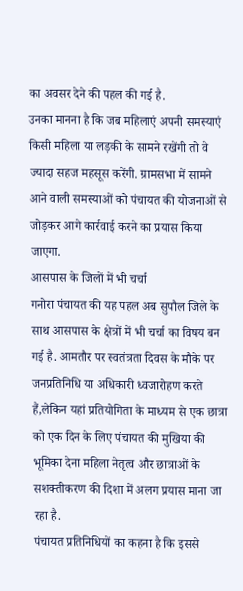का अवसर देने की पहल की गई है.
उनका मानना है कि जब महिलाएं अपनी समस्याएं किसी महिला या लड़की के सामने रखेंगी तो वे ज्यादा सहज महसूस करेंगी. ग्रामसभा में सामने आने वाली समस्याओं को पंचायत की योजनाओं से जोड़कर आगे कार्रवाई करने का प्रयास किया जाएगा.
आसपास के जिलों में भी चर्चा
गनोरा पंचायत की यह पहल अब सुपौल जिले के साथ आसपास के क्षेत्रों में भी चर्चा का विषय बन गई है. आमतौर पर स्वतंत्रता दिवस के मौके पर जनप्रतिनिधि या अधिकारी ध्वजारोहण करते हैं,लेकिन यहां प्रतियोगिता के माध्यम से एक छात्रा को एक दिन के लिए पंचायत की मुखिया की भूमिका देना महिला नेतृत्व और छात्राओं के सशक्तीकरण की दिशा में अलग प्रयास माना जा रहा है.
पंचायत प्रतिनिधियों का कहना है कि इससे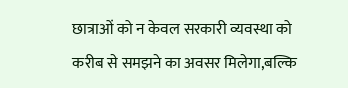छात्राओं को न केवल सरकारी व्यवस्था को करीब से समझने का अवसर मिलेगा,बल्कि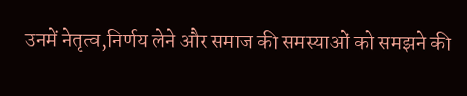उनमें नेतृत्व,निर्णय लेने और समाज की समस्याओं को समझने की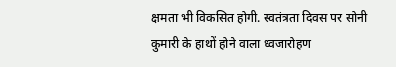क्षमता भी विकसित होगी. स्वतंत्रता दिवस पर सोनी कुमारी के हाथों होने वाला ध्वजारोहण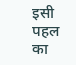इसी पहल का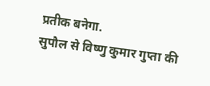प्रतीक बनेगा.
सुपौल से विष्णु कुमार गुप्ता की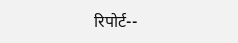रिपोर्ट--